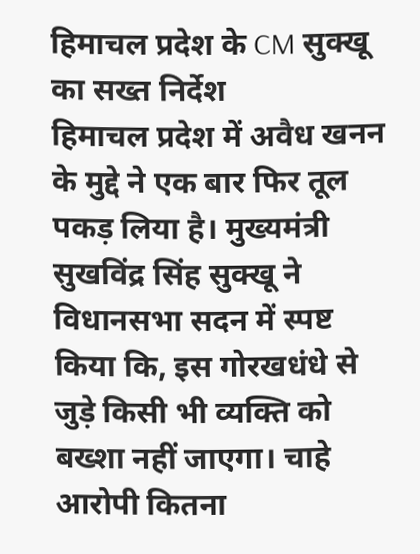हिमाचल प्रदेश के CM सुक्खू का सख्त निर्देश
हिमाचल प्रदेश में अवैध खनन के मुद्दे ने एक बार फिर तूल पकड़ लिया है। मुख्यमंत्री सुखविंद्र सिंह सुक्खू ने विधानसभा सदन में स्पष्ट किया कि, इस गोरखधंधे से जुड़े किसी भी व्यक्ति को बख्शा नहीं जाएगा। चाहे आरोपी कितना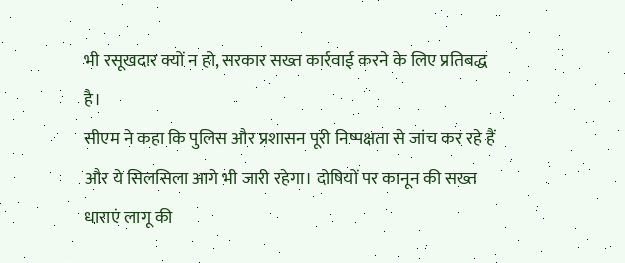भी रसूखदार क्यों न हो, सरकार सख्त कार्रवाई करने के लिए प्रतिबद्ध है।
सीएम ने कहा कि पुलिस और प्रशासन पूरी निष्पक्षता से जांच कर रहे हैं और ये सिलसिला आगे भी जारी रहेगा। दोषियों पर कानून की सख्त धाराएं लागू की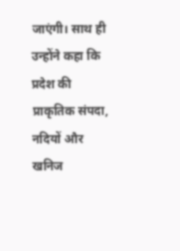जाएंगी। साथ ही उन्होंने कहा कि प्रदेश की प्राकृतिक संपदा, नदियों और खनिज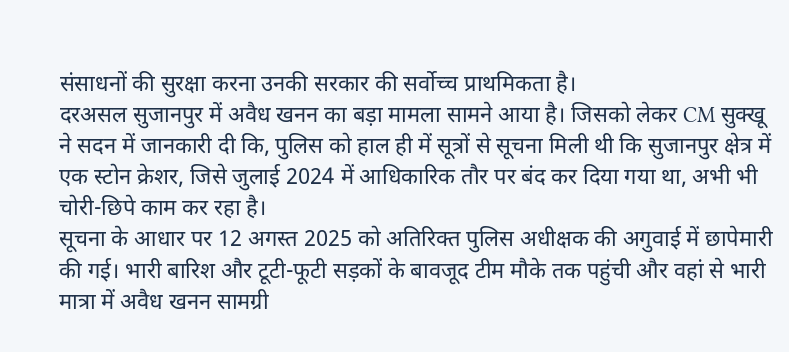संसाधनों की सुरक्षा करना उनकी सरकार की सर्वोच्च प्राथमिकता है।
दरअसल सुजानपुर में अवैध खनन का बड़ा मामला सामने आया है। जिसको लेकर CM सुक्खू ने सदन में जानकारी दी कि, पुलिस को हाल ही में सूत्रों से सूचना मिली थी कि सुजानपुर क्षेत्र में एक स्टोन क्रेशर, जिसे जुलाई 2024 में आधिकारिक तौर पर बंद कर दिया गया था, अभी भी चोरी-छिपे काम कर रहा है।
सूचना के आधार पर 12 अगस्त 2025 को अतिरिक्त पुलिस अधीक्षक की अगुवाई में छापेमारी की गई। भारी बारिश और टूटी-फूटी सड़कों के बावजूद टीम मौके तक पहुंची और वहां से भारी मात्रा में अवैध खनन सामग्री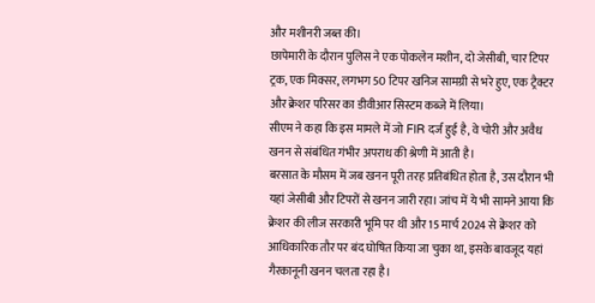और मशीनरी जब्त की।
छापेमारी के दौरान पुलिस ने एक पोकलेन मशीन, दो जेसीबी, चार टिपर ट्रक, एक मिक्सर, लगभग 50 टिपर खनिज सामग्री से भरे हुए, एक ट्रैक्टर और क्रेशर परिसर का डीवीआर सिस्टम कब्जे में लिया।
सीएम ने कहा कि इस मामले में जो FIR दर्ज हुई है, वे चोरी और अवैध खनन से संबंधित गंभीर अपराध की श्रेणी में आती है।
बरसात के मौसम में जब खनन पूरी तरह प्रतिबंधित होता है, उस दौरान भी यहां जेसीबी और टिपरों से खनन जारी रहा। जांच में ये भी सामने आया कि क्रेशर की लीज सरकारी भूमि पर थी और 15 मार्च 2024 से क्रेशर को आधिकारिक तौर पर बंद घोषित किया जा चुका था, इसके बावजूद यहां गैरकानूनी खनन चलता रहा है।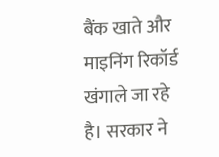बैंक खाते और माइनिंग रिकॉर्ड खंगाले जा रहे है। सरकार ने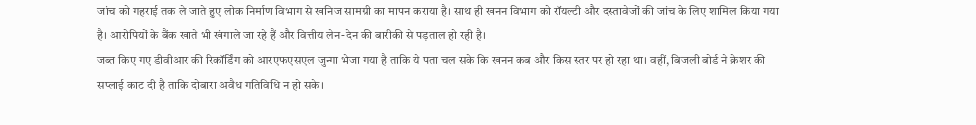जांच को गहराई तक ले जाते हुए लोक निर्माण विभाग से खनिज सामग्री का मापन कराया है। साथ ही खनन विभाग को रॉयल्टी और दस्तावेजों की जांच के लिए शामिल किया गया है। आरोपियों के बैंक खाते भी खंगाले जा रहे हैं और वित्तीय लेन-देन की बारीकी से पड़ताल हो रही है।
जब्त किए गए डीवीआर की रिकॉर्डिंग को आरएफएसएल जुन्गा भेजा गया है ताकि ये पता चल सके कि खनन कब और किस स्तर पर हो रहा था। वहीं, बिजली बोर्ड ने क्रेशर की सप्लाई काट दी है ताकि दोबारा अवैध गतिविधि न हो सके।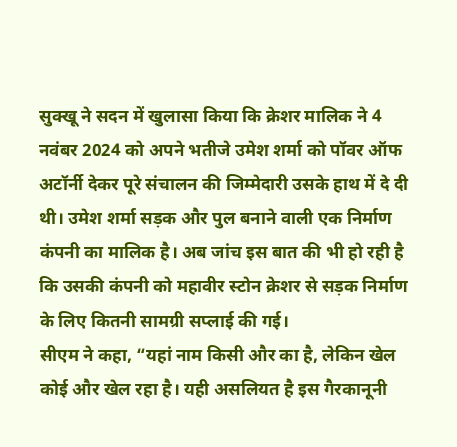सुक्खू ने सदन में खुलासा किया कि क्रेशर मालिक ने 4 नवंबर 2024 को अपने भतीजे उमेश शर्मा को पॉवर ऑफ अटॉर्नी देकर पूरे संचालन की जिम्मेदारी उसके हाथ में दे दी थी। उमेश शर्मा सड़क और पुल बनाने वाली एक निर्माण कंपनी का मालिक है। अब जांच इस बात की भी हो रही है कि उसकी कंपनी को महावीर स्टोन क्रेशर से सड़क निर्माण के लिए कितनी सामग्री सप्लाई की गई।
सीएम ने कहा, “यहां नाम किसी और का है, लेकिन खेल कोई और खेल रहा है। यही असलियत है इस गैरकानूनी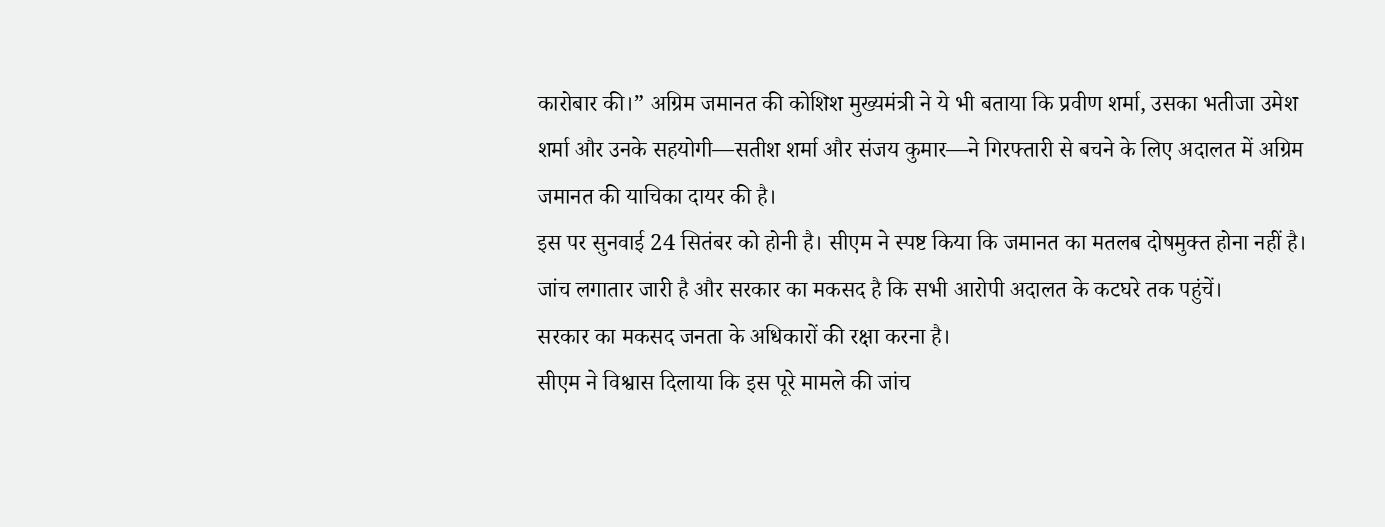कारोबार की।” अग्रिम जमानत की कोशिश मुख्यमंत्री ने ये भी बताया कि प्रवीण शर्मा, उसका भतीजा उमेश शर्मा और उनके सहयोगी—सतीश शर्मा और संजय कुमार—ने गिरफ्तारी से बचने के लिए अदालत में अग्रिम जमानत की याचिका दायर की है।
इस पर सुनवाई 24 सितंबर को होनी है। सीएम ने स्पष्ट किया कि जमानत का मतलब दोषमुक्त होना नहीं है। जांच लगातार जारी है और सरकार का मकसद है कि सभी आरोपी अदालत के कटघरे तक पहुंचें।
सरकार का मकसद जनता के अधिकारों की रक्षा करना है।
सीएम ने विश्वास दिलाया कि इस पूरे मामले की जांच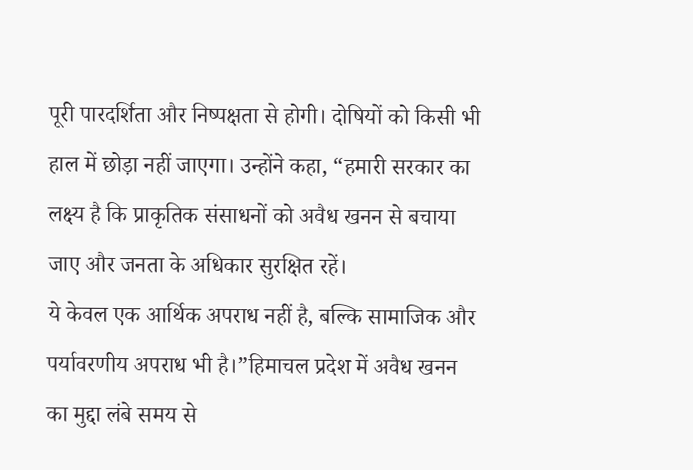पूरी पारदर्शिता और निष्पक्षता से होगी। दोषियों को किसी भी हाल में छोड़ा नहीं जाएगा। उन्होंने कहा, “हमारी सरकार का लक्ष्य है कि प्राकृतिक संसाधनों को अवैध खनन से बचाया जाए और जनता के अधिकार सुरक्षित रहें।
ये केवल एक आर्थिक अपराध नहीं है, बल्कि सामाजिक और पर्यावरणीय अपराध भी है।”हिमाचल प्रदेश में अवैध खनन का मुद्दा लंबे समय से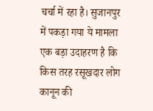चर्चा में रहा है। सुजानपुर में पकड़ा गया ये मामला एक बड़ा उदाहरण है कि किस तरह रसूखदार लोग कानून की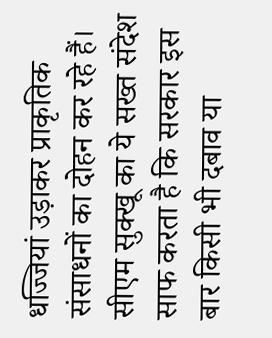धज्जियां उड़ाकर प्राकृतिक संसाधनों का दोहन कर रहे हैं।
सीएम सुक्खू का ये सख्त संदेश साफ करता है कि सरकार इस बार किसी भी दबाव या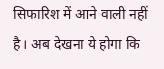सिफारिश में आने वाली नहीं है। अब देखना ये होगा कि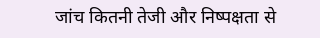जांच कितनी तेजी और निष्पक्षता से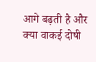आगे बढ़ती है और क्या वाकई दोषी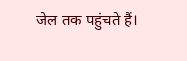जेल तक पहुंचते हैं।